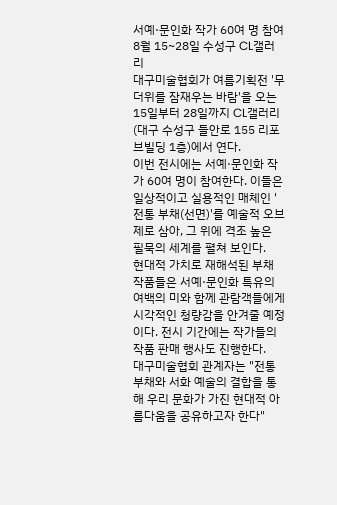서예·문인화 작가 60여 명 참여
8월 15~28일 수성구 CL갤러리
대구미술협회가 여름기획전 '무더위를 잠재우는 바람'을 오는 15일부터 28일까지 CL갤러리(대구 수성구 들안로 155 리포브빌딩 1층)에서 연다.
이번 전시에는 서예·문인화 작가 60여 명이 참여한다. 이들은 일상적이고 실용적인 매체인 '전통 부채(선면)'를 예술적 오브제로 삼아, 그 위에 격조 높은 필묵의 세계를 펼쳐 보인다.
현대적 가치로 재해석된 부채 작품들은 서예·문인화 특유의 여백의 미와 함께 관람객들에게 시각적인 청량감을 안겨줄 예정이다. 전시 기간에는 작가들의 작품 판매 행사도 진행한다.
대구미술협회 관계자는 "전통 부채와 서화 예술의 결합을 통해 우리 문화가 가진 현대적 아름다움을 공유하고자 한다"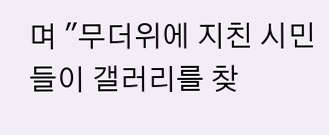며 "무더위에 지친 시민들이 갤러리를 찾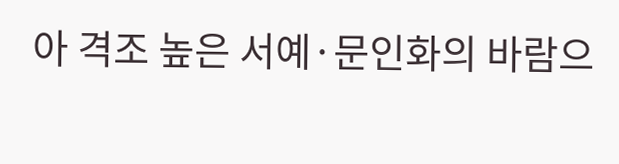아 격조 높은 서예·문인화의 바람으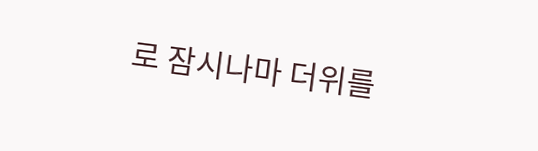로 잠시나마 더위를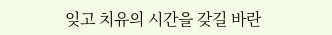잊고 치유의 시간을 갖길 바란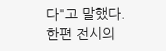다"고 말했다.
한편 전시의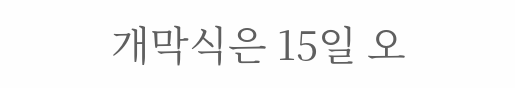개막식은 15일 오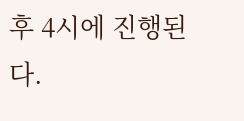후 4시에 진행된다.